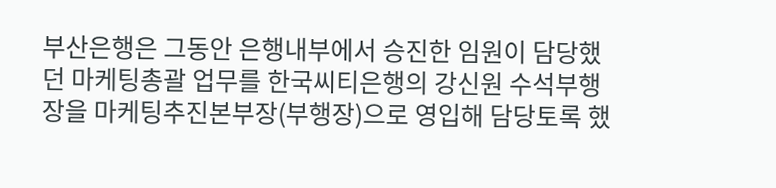부산은행은 그동안 은행내부에서 승진한 임원이 담당했던 마케팅총괄 업무를 한국씨티은행의 강신원 수석부행장을 마케팅추진본부장(부행장)으로 영입해 담당토록 했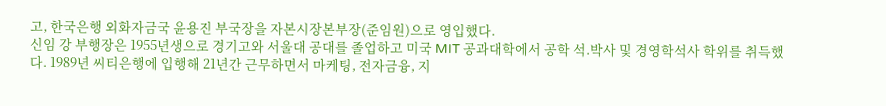고, 한국은행 외화자금국 윤용진 부국장을 자본시장본부장(준임원)으로 영입했다.
신임 강 부행장은 1955년생으로 경기고와 서울대 공대를 졸업하고 미국 MIT 공과대학에서 공학 석.박사 및 경영학석사 학위를 취득했다. 1989년 씨티은행에 입행해 21년간 근무하면서 마케팅, 전자금융, 지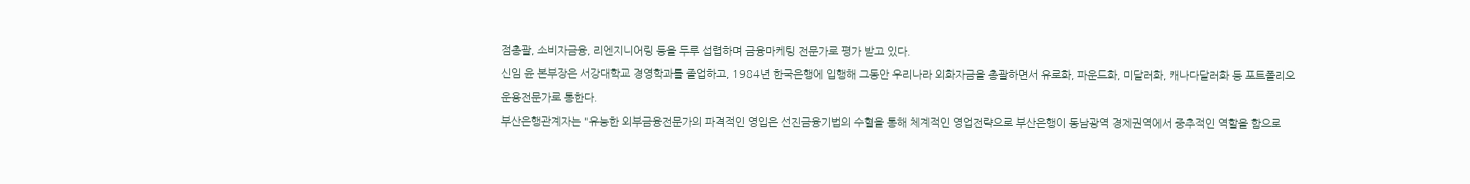점총괄, 소비자금융, 리엔지니어링 등을 두루 섭렵하며 금융마케팅 전문가로 평가 받고 있다.
신임 윤 본부장은 서강대학교 경영학과를 졸업하고, 1984년 한국은행에 입행해 그동안 우리나라 외화자금을 총괄하면서 유로화, 파운드화, 미달러화, 캐나다달러화 등 포트폴리오 운용전문가로 통한다.
부산은행관계자는 "유능한 외부금융전문가의 파격적인 영입은 선진금융기법의 수혈을 통해 체계적인 영업전략으로 부산은행이 동남광역 경제권역에서 중추적인 역할을 함으로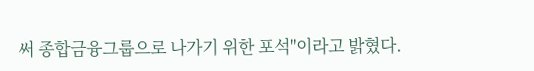써 종합금융그룹으로 나가기 위한 포석"이라고 밝혔다.